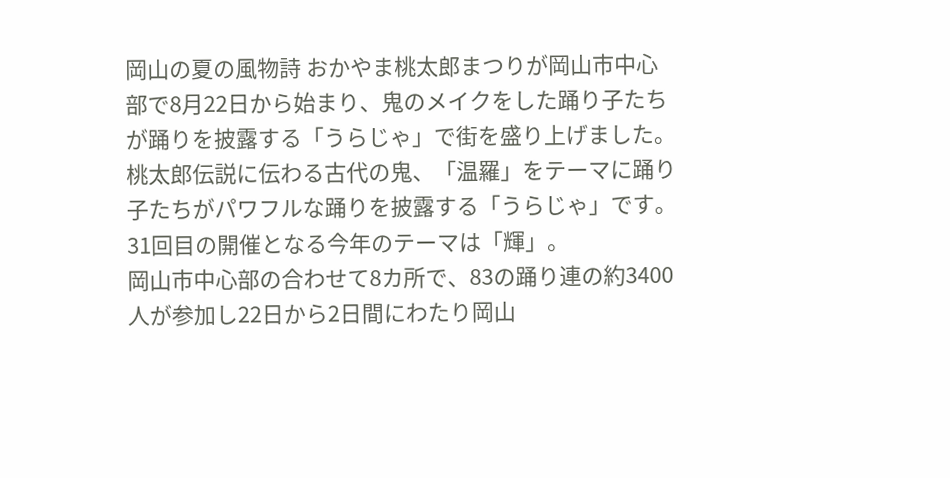岡山の夏の風物詩 おかやま桃太郎まつりが岡山市中心部で8月22日から始まり、鬼のメイクをした踊り子たちが踊りを披露する「うらじゃ」で街を盛り上げました。
桃太郎伝説に伝わる古代の鬼、「温羅」をテーマに踊り子たちがパワフルな踊りを披露する「うらじゃ」です。
31回目の開催となる今年のテーマは「輝」。
岡山市中心部の合わせて8カ所で、83の踊り連の約3400人が参加し22日から2日間にわたり岡山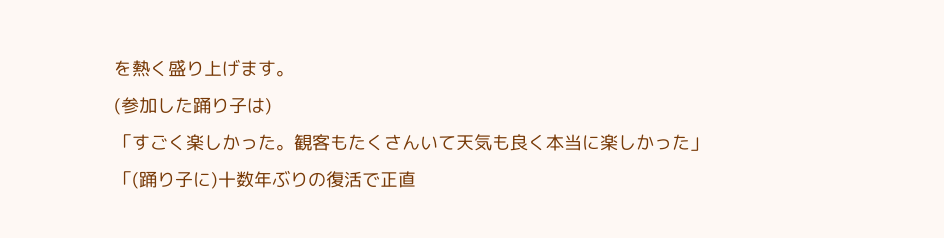を熱く盛り上げます。
(参加した踊り子は)
「すごく楽しかった。観客もたくさんいて天気も良く本当に楽しかった」
「(踊り子に)十数年ぶりの復活で正直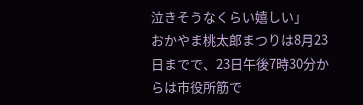泣きそうなくらい嬉しい」
おかやま桃太郎まつりは8月23日までで、23日午後7時30分からは市役所筋で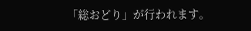「総おどり」が行われます。